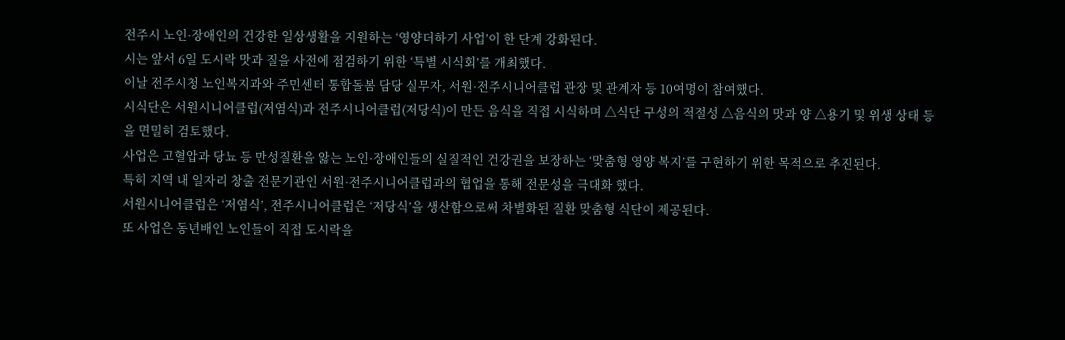전주시 노인·장애인의 건강한 일상생활을 지원하는 ‘영양더하기 사업’이 한 단계 강화된다.
시는 앞서 6일 도시락 맛과 질을 사전에 점검하기 위한 ‘특별 시식회’를 개최했다.
이날 전주시청 노인복지과와 주민센터 통합돌봄 담당 실무자, 서원·전주시니어클럽 관장 및 관계자 등 10여명이 참여했다.
시식단은 서원시니어클럽(저염식)과 전주시니어클럽(저당식)이 만든 음식을 직접 시식하며 △식단 구성의 적절성 △음식의 맛과 양 △용기 및 위생 상태 등을 면밀히 검토했다.
사업은 고혈압과 당뇨 등 만성질환을 앓는 노인·장애인들의 실질적인 건강권을 보장하는 ‘맞춤형 영양 복지’를 구현하기 위한 목적으로 추진된다.
특히 지역 내 일자리 창출 전문기관인 서원·전주시니어클럽과의 협업을 통해 전문성을 극대화 했다.
서원시니어클럽은 ‘저염식’, 전주시니어클럽은 ‘저당식’을 생산함으로써 차별화된 질환 맞춤형 식단이 제공된다.
또 사업은 동년배인 노인들이 직접 도시락을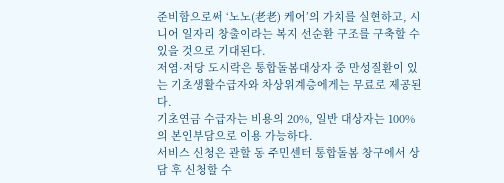준비함으로써 ‘노노(老老) 케어’의 가치를 실현하고, 시니어 일자리 창출이라는 복지 선순환 구조를 구축할 수 있을 것으로 기대된다.
저염·저당 도시락은 통합돌봄대상자 중 만성질환이 있는 기초생활수급자와 차상위계층에게는 무료로 제공된다.
기초연금 수급자는 비용의 20%, 일반 대상자는 100%의 본인부담으로 이용 가능하다.
서비스 신청은 관할 동 주민센터 통합돌봄 창구에서 상담 후 신청할 수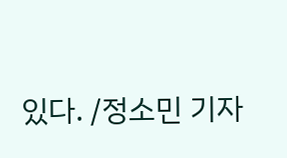있다. /정소민 기자